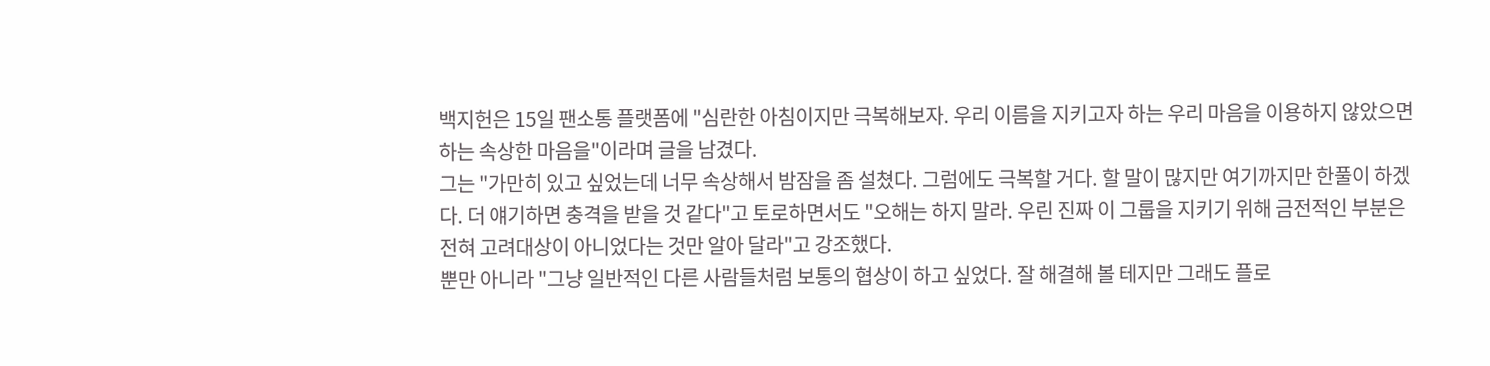백지헌은 15일 팬소통 플랫폼에 "심란한 아침이지만 극복해보자. 우리 이름을 지키고자 하는 우리 마음을 이용하지 않았으면 하는 속상한 마음을"이라며 글을 남겼다.
그는 "가만히 있고 싶었는데 너무 속상해서 밤잠을 좀 설쳤다. 그럼에도 극복할 거다. 할 말이 많지만 여기까지만 한풀이 하겠다. 더 얘기하면 충격을 받을 것 같다"고 토로하면서도 "오해는 하지 말라. 우린 진짜 이 그룹을 지키기 위해 금전적인 부분은 전혀 고려대상이 아니었다는 것만 알아 달라"고 강조했다.
뿐만 아니라 "그냥 일반적인 다른 사람들처럼 보통의 협상이 하고 싶었다. 잘 해결해 볼 테지만 그래도 플로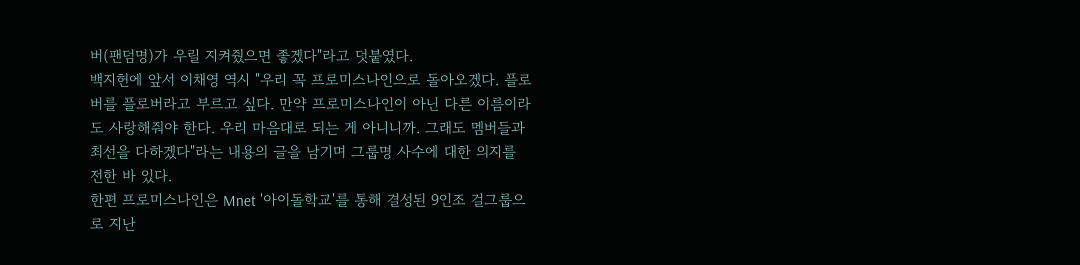버(팬덤명)가 우릴 지켜줬으면 좋겠다"라고 덧붙였다.
백지헌에 앞서 이채영 역시 "우리 꼭 프로미스나인으로 돌아오겠다. 플로버를 플로버라고 부르고 싶다. 만약 프로미스나인이 아닌 다른 이름이라도 사랑해줘야 한다. 우리 마음대로 되는 게 아니니까. 그래도 멤버들과 최선을 다하겠다"라는 내용의 글을 남기며 그룹명 사수에 대한 의지를 전한 바 있다.
한편 프로미스나인은 Mnet '아이돌학교'를 통해 결성된 9인조 걸그룹으로 지난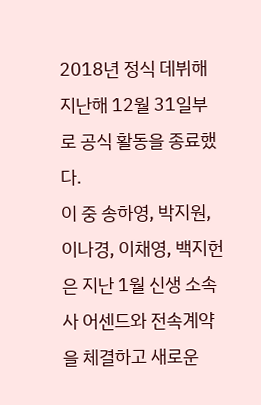2018년 정식 데뷔해 지난해 12월 31일부로 공식 활동을 종료했다.
이 중 송하영, 박지원, 이나경, 이채영, 백지헌은 지난 1월 신생 소속사 어센드와 전속계약을 체결하고 새로운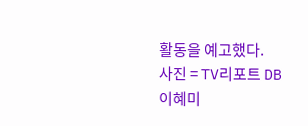활동을 예고했다.
사진 = TV리포트 DB이혜미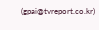(gpai@tvreport.co.kr)